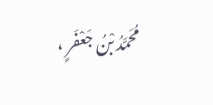مُحَمَّدُ بْنُ جَعْفَرٍ ،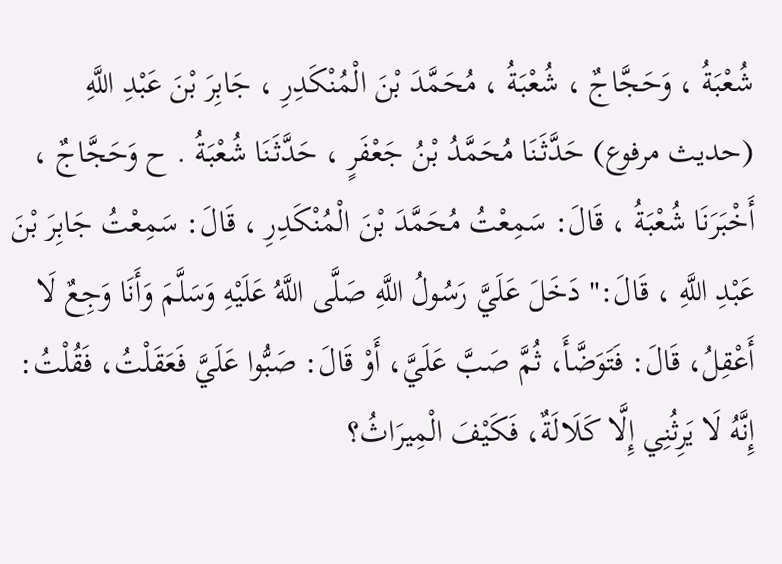شُعْبَةُ ، وَحَجَّاجٌ ، شُعْبَةُ ، مُحَمَّدَ بْنَ الْمُنْكَدِرِ ، جَابِرَ بْنَ عَبْدِ اللَّهِ
(حديث مرفوع) حَدَّثَنَا مُحَمَّدُ بْنُ جَعْفَرٍ ، حَدَّثَنَا شُعْبَةُ . ح وَحَجَّاجٌ ، أَخْبَرَنَا شُعْبَةُ ، قَالَ: سَمِعْتُ مُحَمَّدَ بْنَ الْمُنْكَدِرِ ، قَالَ: سَمِعْتُ جَابِرَ بْنَ عَبْدِ اللَّهِ ، قَالَ:" دَخَلَ عَلَيَّ رَسُولُ اللَّهِ صَلَّى اللَّهُ عَلَيْهِ وَسَلَّمَ وَأَنَا وَجِعٌ لَا أَعْقِلُ، قَالَ: فَتَوَضَّأَ، ثُمَّ صَبَّ عَلَيَّ، أَوْ قَالَ: صَبُّوا عَلَيَّ فَعَقَلْتُ، فَقُلْتُ: إِنَّهُ لَا يَرِثُنِي إِلَّا كَلَالَةٌ، فَكَيْفَ الْمِيرَاثُ؟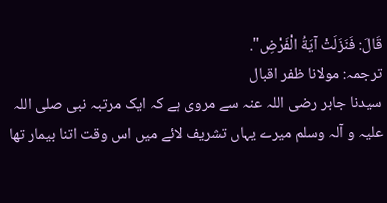قَالَ: فَنَزَلَتْ آيَةُ الْفَرْضِ".
ترجمہ: مولانا ظفر اقبال
سیدنا جابر رضی اللہ عنہ سے مروی ہے کہ ایک مرتبہ نبی صلی اللہ علیہ و آلہ وسلم میرے یہاں تشریف لائے میں اس وقت اتنا بیمار تھا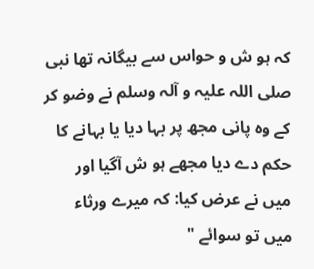کہ ہو ش و حواس سے بیگانہ تھا نبی صلی اللہ علیہ و آلہ وسلم نے وضو کر کے وہ پانی مجھ پر بہا دیا یا بہانے کا حکم دے دیا مجھے ہو ش آگیا اور میں نے عرض کیا: کہ میرے ورثاء میں تو سوائے "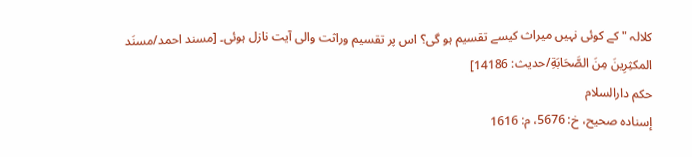کلالہ " کے کوئی نہیں میراث کیسے تقسیم ہو گی؟ اس پر تقسیم وراثت والی آیت نازل ہوئی۔ [مسند احمد/مسنَد المكثِرِینَ مِنَ الصَّحَابَةِ/حدیث: 14186]
حکم دارالسلام
إسناده صحيح، خ: 5676، م: 1616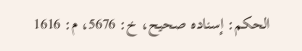الحكم: إسناده صحيح، خ: 5676، م: 1616